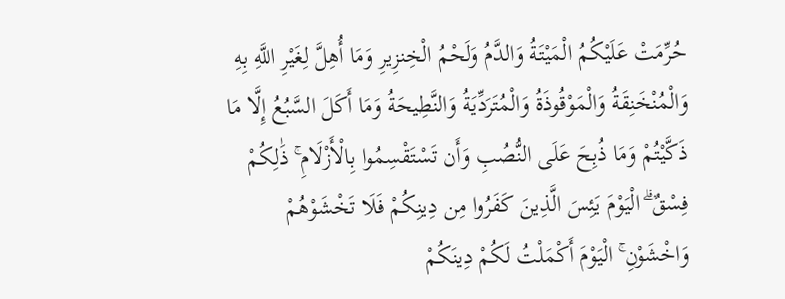حُرِّمَتْ عَلَيْكُمُ الْمَيْتَةُ وَالدَّمُ وَلَحْمُ الْخِنزِيرِ وَمَا أُهِلَّ لِغَيْرِ اللَّهِ بِهِ وَالْمُنْخَنِقَةُ وَالْمَوْقُوذَةُ وَالْمُتَرَدِّيَةُ وَالنَّطِيحَةُ وَمَا أَكَلَ السَّبُعُ إِلَّا مَا ذَكَّيْتُمْ وَمَا ذُبِحَ عَلَى النُّصُبِ وَأَن تَسْتَقْسِمُوا بِالْأَزْلَامِ ۚ ذَٰلِكُمْ فِسْقٌ ۗ الْيَوْمَ يَئِسَ الَّذِينَ كَفَرُوا مِن دِينِكُمْ فَلَا تَخْشَوْهُمْ وَاخْشَوْنِ ۚ الْيَوْمَ أَكْمَلْتُ لَكُمْ دِينَكُمْ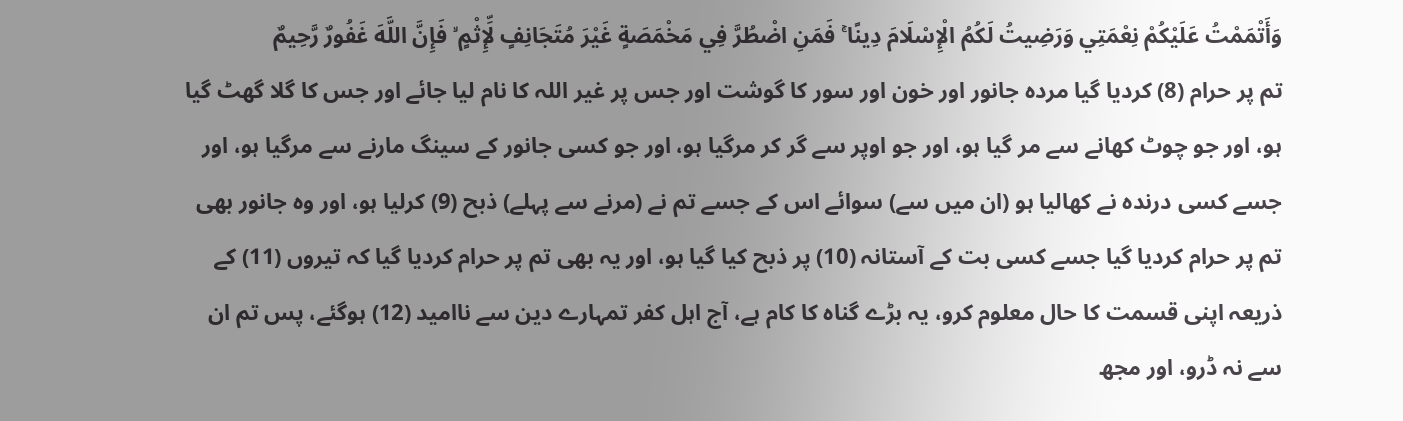وَأَتْمَمْتُ عَلَيْكُمْ نِعْمَتِي وَرَضِيتُ لَكُمُ الْإِسْلَامَ دِينًا ۚ فَمَنِ اضْطُرَّ فِي مَخْمَصَةٍ غَيْرَ مُتَجَانِفٍ لِّإِثْمٍ ۙ فَإِنَّ اللَّهَ غَفُورٌ رَّحِيمٌ
تم پر حرام (8) کردیا گیا مردہ جانور اور خون اور سور کا گوشت اور جس پر غیر اللہ کا نام لیا جائے اور جس کا گلا گھٹ گیا ہو، اور جو چوٹ کھانے سے مر گیا ہو، اور جو اوپر سے گر کر مرگیا ہو، اور جو کسی جانور کے سینگ مارنے سے مرگیا ہو، اور جسے کسی درندہ نے کھالیا ہو (ان میں سے) سوائے اس کے جسے تم نے (مرنے سے پہلے) ذبح (9) کرلیا ہو، اور وہ جانور بھی تم پر حرام کردیا گیا جسے کسی بت کے آستانہ (10) پر ذبح کیا گیا ہو، اور یہ بھی تم پر حرام کردیا گیا کہ تیروں (11) کے ذریعہ اپنی قسمت کا حال معلوم کرو، یہ بڑے گناہ کا کام ہے، آج اہل کفر تمہارے دین سے ناامید (12) ہوگئے، پس تم ان سے نہ ڈرو، اور مجھ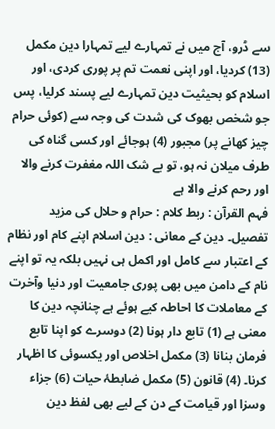سے ڈرو، آج میں نے تمہارے لیے تمہارا دین مکمل (13) کردیا، اور اپنی نعمت تم پر پوری کردی، اور اسلام کو بحیثیت دین تمہارے لیے پسند کرلیا، پس جو شخص بھوک کی شدت کی وجہ سے (کوئی حرام چیز کھانے پر) مجبور (4) ہوجائے اور کسی گناہ کی طرف میلان نہ ہو، تو بے شک اللہ مغفرت کرنے والا اور رحم کرنے والا ہے
فہم القرآن : ربط کلام : حرام و حلال کی مزید تفصیل۔ دین کے معانی : دین اسلام اپنے کام اور نظام کے اعتبار سے کامل اور اکمل ہی نہیں بلکہ یہ تو اپنے نام کے دامن میں بھی پوری جامعیت اور دنیا وآخرت کے معاملات کا احاطہ کیے ہوئے ہے چنانچہ دین کا معنی ہے (1) تابع دار ہونا (2) دوسرے کو اپنا تابع فرمان بنانا (3) مکمل اخلاص اور یکسوئی کا اظہار کرنا۔ (4) قانون (5) مکمل ضابطۂ حیات (6) جزاء وسزا اور قیامت کے دن کے لیے بھی لفظ دین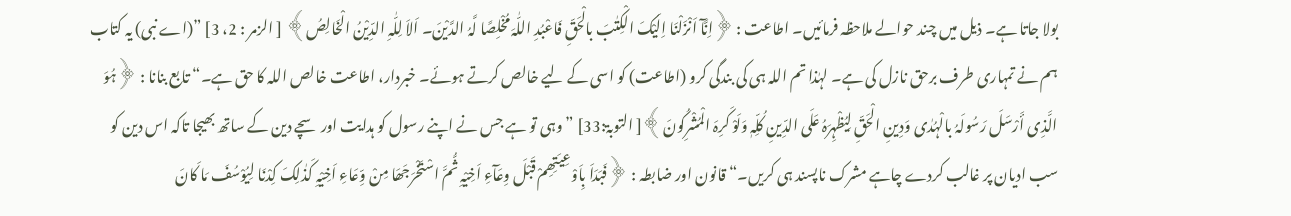بولا جاتا ہے۔ ذیل میں چند حوالے ملاحظہ فرمائیں۔ اطاعت : ﴿اِنَّآ اَنْزَلْنَا اِلَیْکَ الْکِتٰبَ بالْحَقِّ فَاعْبُدِ اللّٰہَ مُخْلِصًا لَّہُ الدَّیْنَ۔ اَلاَ لِلّٰہِ الدِّیْنُ الْخَالِصُ﴾ [ الزمر : 2، 3] ”(اے نبی) یہ کتاب ہم نے تمہاری طرف برحق نازل کی ہے۔ لہٰذا تم اللہ ہی کی بندگی کرو (اطاعت) کو اسی کے لیے خالص کرتے ہوئے۔ خبردار، اطاعت خالص اللہ کا حق ہے۔“ تابع بنانا : ﴿ہُوَ الَّذِی أَرْسَلَ رَسُولَہُ بالْہُدٰی وَدِینِ الْحَقِّ لِیُظْہِرَہُ عَلَی الدِّینِ کُلِّہٖ وَلَوْ کَرِہَ الْمُشْرِکُونَ﴾[ التوبۃ:33] ” وہی تو ہے جس نے اپنے رسول کو ہدایت اور سچے دین کے ساتھ بھیجا تاکہ اس دین کو سب ادیان پر غالب کردے چاہے مشرک ناپسند ہی کریں۔“ قانون اور ضابطہ : ﴿فَبَدَاَ بِاَوْعِیَتِھِمْ قَبْلَ وِعَآءِ اَخِیْہِ ثُّمَّ اسْتَخْرَجَھَا مِنْ وِّعَاءِ اَخِیْہِ کَذٰلِکَ کِدْنَا لِیُوْسُفَ مَا کَانَ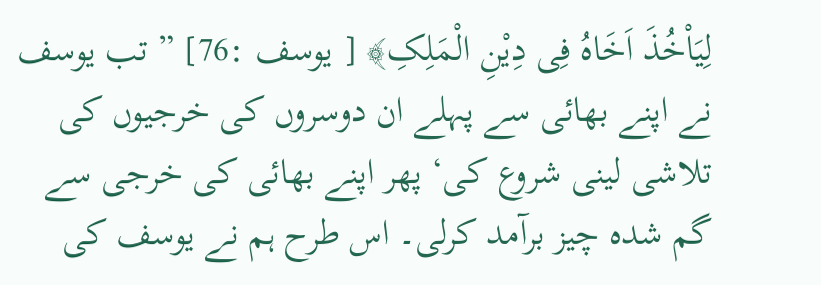لِیَاْخُذَ اَخَاہُ فِی دِیْنِ الْمَلِکِ﴾ [ یوسف :76] ” تب یوسف نے اپنے بھائی سے پہلے ان دوسروں کی خرجیوں کی تلاشی لینی شروع کی‘ پھر اپنے بھائی کی خرجی سے گم شدہ چیز برآمد کرلی۔ اس طرح ہم نے یوسف کی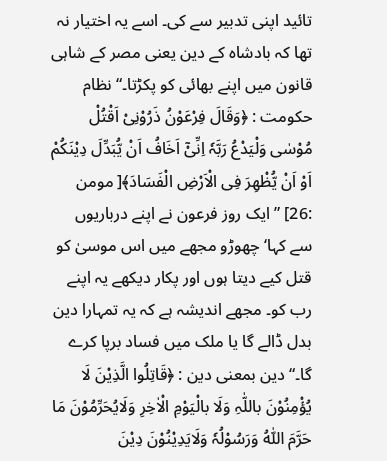تائید اپنی تدبیر سے کی۔ اسے یہ اختیار نہ تھا کہ بادشاہ کے دین یعنی مصر کے شاہی قانون میں اپنے بھائی کو پکڑتا۔“ نظام حکومت : ﴿وَقَالَ فِرْعَوْنُ ذَرُوْنِیْ اَقْتُلْ مُوْسٰی وَلْیَدْعُ رَبَّہٗ اِنِّیْٓ اَخَافُ اَنْ یُّبَدِّلَ دِیْنَکُمْ اَوْ اَنْ یُّظْھِرَ فِی الْاَرْضِ الْفَسَادَ﴾[ مومن :26] ” ایک روز فرعون نے اپنے درباریوں سے کہا‘ چھوڑو مجھے میں اس موسیٰ کو قتل کیے دیتا ہوں اور پکار دیکھے یہ اپنے رب کو۔ مجھے اندیشہ ہے کہ یہ تمہارا دین بدل ڈالے گا یا ملک میں فساد برپا کرے گا۔“ دین بمعنی دین : ﴿قَاتِلُوا الَّذِیْنَ لَا یُؤْمِنُوْنَ باللّٰہِ وَلَا بالْیَوْمِ الْاٰخِرِ وَلَایُحَرِّمُوْنَ مَا حَرَّمَ اللّٰہُ وَرَسُوْلُہٗ وَلَایَدِیْنُوْنَ دِیْنَ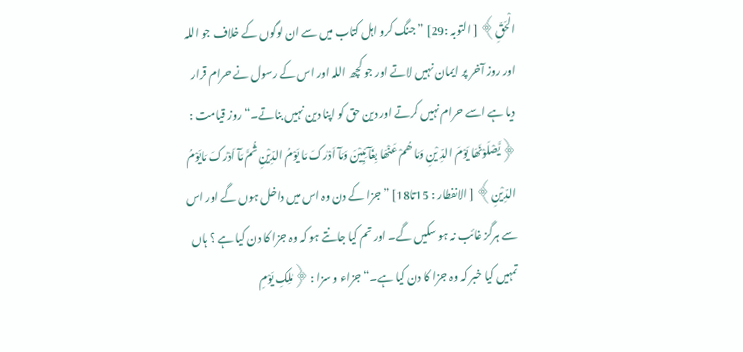الْحَقِّ﴾ [ التوبہ :29] ” جنگ کرو اہل کتاب میں سے ان لوگوں کے خلاف جو اللہ اور روز آخر پر ایمان نہیں لاتے اور جو کچھ اللہ اور اس کے رسول نے حرام قرار دیا ہے اسے حرام نہیں کرتے اور دین حق کو اپنا دین نہیں بناتے۔“ روز قیامت : ﴿یَّصْلَوْنَھَا یَوْمَ الدِّ یْنِ وَمَا ھُمْ عَنْھَا بِغَآئِبِیْنَ وَمَآ اَدْرٰکَ مَا یَوْمُ الدِّیْنِ ثُمَّ مَآ اَدْرٰکَ مَایَوْمُ الدِّیْنِ﴾ [ الانفطار : 15تا18] ” جزا کے دن وہ اس میں داخل ہوں گے اور اس سے ہرگز غائب نہ ہو سکیں گے۔ اور تم کیا جانتے ہو کہ وہ جزا کا دن کیا ہے ؟ ہاں تمہیں کیا خبر کہ وہ جزا کا دن کیا ہے۔“ جزاء و سزا : ﴿مٰلِکِ یَوْمِ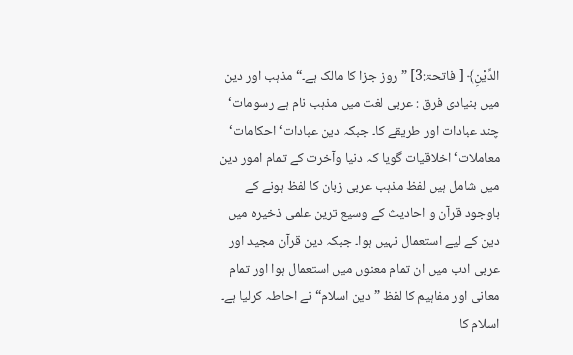الدِّیْنِ﴾ [ فاتحۃ:3] ” روز جزا کا مالک ہے۔“ مذہب اور دین میں بنیادی فرق : عربی لغت میں مذہب نام ہے رسومات‘ چند عبادات اور طریقے کا۔ جبکہ دین عبادات‘ احکامات‘ معاملات‘ اخلاقیات گویا کہ دنیا وآخرت کے تمام امور دین میں شامل ہیں لفظ مذہب عربی زبان کا لفظ ہونے کے باوجود قرآن و احادیث کے وسیع ترین علمی ذخیرہ میں دین کے لیے استعمال نہیں ہوا۔ جبکہ دین قرآن مجید اور عربی ادب میں ان تمام معنوں میں استعمال ہوا اور تمام معانی اور مفاہیم کا لفظ ” دین اسلام“ نے احاطہ کرلیا ہے۔ اسلام کا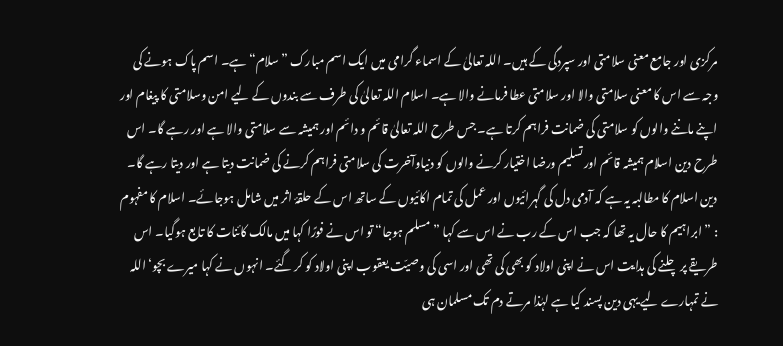مرکزی اور جامع معنی سلامتی اور سپردگی کے ہیں۔ اللہ تعالیٰ کے اسماء گرامی میں ایک اسم مبارک ” سلام“ ہے۔ اسم پاک ہونے کی وجہ سے اس کا معنی سلامتی والا اور سلامتی عطا فرمانے والا ہے۔ اسلام اللہ تعالیٰ کی طرف سے بندوں کے لیے امن وسلامتی کا پیغام اور اپنے ماننے والوں کو سلامتی کی ضمانت فراہم کرتا ہے۔ جس طرح اللہ تعالیٰ قائم و دائم اور ہمیشہ سے سلامتی والا ہے اور رہے گا۔ اس طرح دین اسلام ہمیشہ قائم اور تسلیم ورضا اختیار کرنے والوں کو دنیاوآخرت کی سلامتی فراہم کرنے کی ضمانت دیتا ہے اور دیتا رہے گا۔ دین اسلام کا مطالبہ یہ ہے کہ آدمی دل کی گہرائیوں اور عمل کی تمام اکائیوں کے ساتھ اس کے حلقۂ اثر میں شامل ہوجائے۔ اسلام کا مفہوم : ” ابراہیم کا حال یہ تھا کہ جب اس کے رب نے اس سے کہا ” مسلم ہوجا“ تو اس نے فورًا کہا میں مالک کائنات کا تابع ہوگیا۔ اس طریقے پر چلنے کی ہدایت اس نے اپنی اولاد کو بھی کی تھی اور اسی کی وصیّت یعقوب اپنی اولاد کو کر گئے۔ انہوں نے کہا میرے بچو‘ اللہ نے تمہارے لیے یہی دین پسند کیا ہے لہٰذا مرتے دم تک مسلمان ہی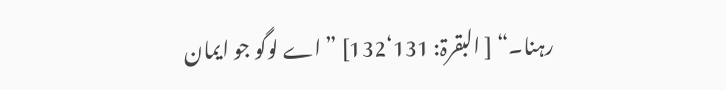رہنا۔“ [ البقرۃ: 131‘132] ” اے لوگو جو ایمان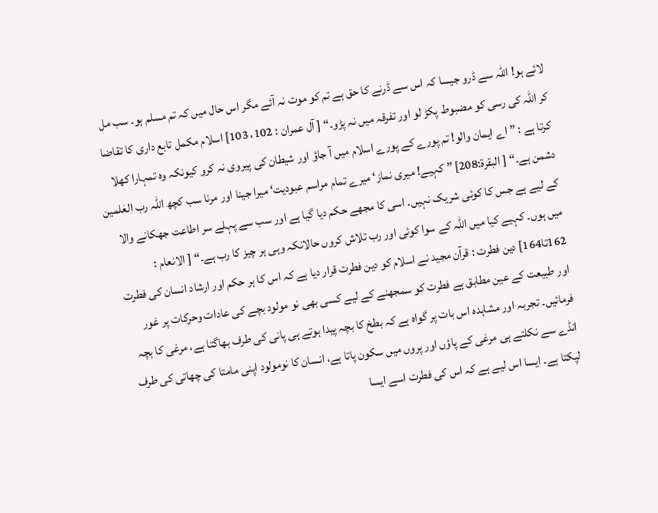لائے ہو! اللہ سے ڈرو جیسا کہ اس سے ڈرنے کا حق ہے تم کو موت نہ آئے مگر اس حال میں کہ تم مسلم ہو۔ سب مل کر اللہ کی رسی کو مضبوط پکڑ لو اور تفرقہ میں نہ پڑو۔“ [ آل عمران : 102، 103] اسلام مکمل تابع داری کا تقاضا کرتا ہے : ” اے ایمان والو! تم پورے کے پورے اسلام میں آ جاؤ اور شیطان کی پیروی نہ کرو کیونکہ وہ تمہارا کھلا دشمن ہے۔“ [ البقرۃ:208] ” کہیے! میری نماز‘ میرے تمام مراسم عبودیت‘ میرا جینا اور مرنا سب کچھ اللہ رب العٰلمین کے لیے ہے جس کا کوئی شریک نہیں۔ اسی کا مجھے حکم دیا گیا ہے اور سب سے پہلے سر اطاعت جھکانے والا میں ہوں۔ کہیے کیا میں اللہ کے سوا کوئی اور رب تلاش کروں حالانکہ وہی ہر چیز کا رب ہے۔“ [ الانعام : 162تا164] دین فطرت : قرآن مجید نے اسلام کو دین فطرت قرار دیا ہے کہ اس کا ہر حکم اور ارشاد انسان کی فطرت اور طبیعت کے عین مطابق ہے فطرت کو سمجھنے کے لیے کسی بھی نو مولود بچے کی عادات وحرکات پر غور فرمائیں۔ تجربہ اور مشاہدہ اس بات پر گواہ ہے کہ بطخ کا بچہ پیدا ہوتے ہی پانی کی طرف بھاگتا ہے، مرغی کا بچہ انڈے سے نکلتے ہی مرغی کے پاؤں اور پروں میں سکون پاتا ہے، انسان کا نومولود اپنی مامتا کی چھاتی کی طرف لپکتا ہے۔ ایسا اس لیے ہے کہ اس کی فطرت اسے ایسا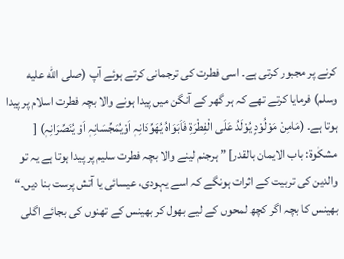کرنے پر مجبور کرتی ہے۔ اسی فطرت کی ترجمانی کرتے ہوئے آپ (صلى الله عليه وسلم) فرمایا کرتے تھے کہ ہر گھر کے آنگن میں پیدا ہونے والا بچہ فطرت اسلام پر پیدا ہوتا ہے۔ (مَامِنْ مَوْلُوْدٍ یُوْلَدُ عَلَی الْفِطْرَۃِ فَاَبَوَاہُ یُھَوِّدَانِہٖ اَوْیُمَجِّسَانِہٖ اَوْ یُنَصِّرَانِہٖ) [ مشکٰوۃ: باب الایمان بالقدر] ” ہرجنم لینے والا بچہ فطرت سلیم پر پیدا ہوتا ہے یہ تو والدین کی تربیت کے اثرات ہونگے کہ اسے یہودی، عیسائی یا آتش پرست بنا دیں۔“ بھینس کا بچہ اگر کچھ لمحوں کے لیے بھول کر بھینس کے تھنوں کی بجائے اگلی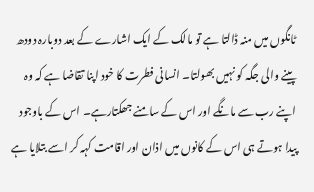ٹانگوں میں منہ ڈالتا ہے تو مالک کے ایک اشارے کے بعد دوبارہ دودھ پینے والی جگہ کو نہیں بھولتا۔ انسانی فطرت کا خود اپنا تقاضا ہے کہ وہ اپنے رب سے مانگے اور اس کے سامنے جھکتارہے۔ اس کے باوجود پیدا ہوتے ہی اس کے کانوں میں اذان اور اقامت کہہ کر اسے بتلایا ہے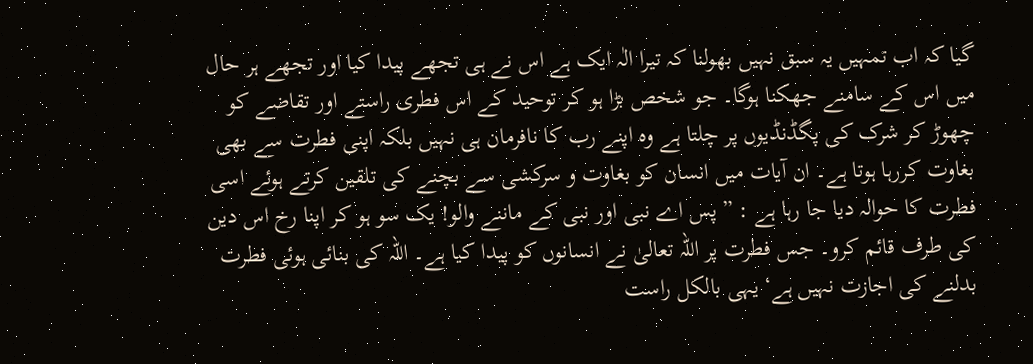گیا کہ اب تمہیں یہ سبق نہیں بھولنا کہ تیرا الٰہ ایک ہے اس نے ہی تجھے پیدا کیا اور تجھے ہر حال میں اس کے سامنے جھکنا ہوگا۔ جو شخص بڑا ہو کر توحید کے اس فطری راستے اور تقاضے کو چھوڑ کر شرک کی پگڈنڈیوں پر چلتا ہے وہ اپنے رب کا نافرمان ہی نہیں بلکہ اپنی فطرت سے بھی بغاوت کررہا ہوتا ہے۔ ان آیات میں انسان کو بغاوت و سرکشی سے بچنے کی تلقین کرتے ہوئے اسی فطرت کا حوالہ دیا جا رہا ہے : ” پس اے نبی اور نبی کے ماننے والو! یک سو ہو کر اپنا رخ اس دین کی طرف قائم کرو۔ جس فطرت پر اللہ تعالیٰ نے انسانوں کو پیدا کیا ہے۔ اللہ کی بنائی ہوئی فطرت بدلنے کی اجازت نہیں ہے‘ یہی بالکل راست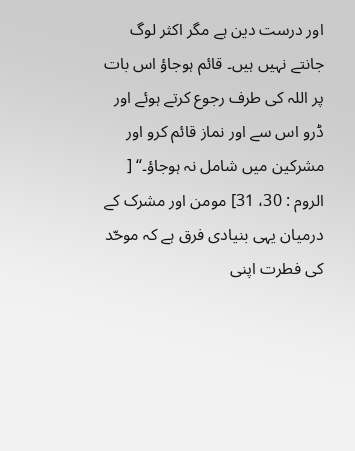اور درست دین ہے مگر اکثر لوگ جانتے نہیں ہیں۔ قائم ہوجاؤ اس بات پر اللہ کی طرف رجوع کرتے ہوئے اور ڈرو اس سے اور نماز قائم کرو اور مشرکین میں شامل نہ ہوجاؤ۔“ [ الروم : 30، 31] مومن اور مشرک کے درمیان یہی بنیادی فرق ہے کہ موحّد کی فطرت اپنی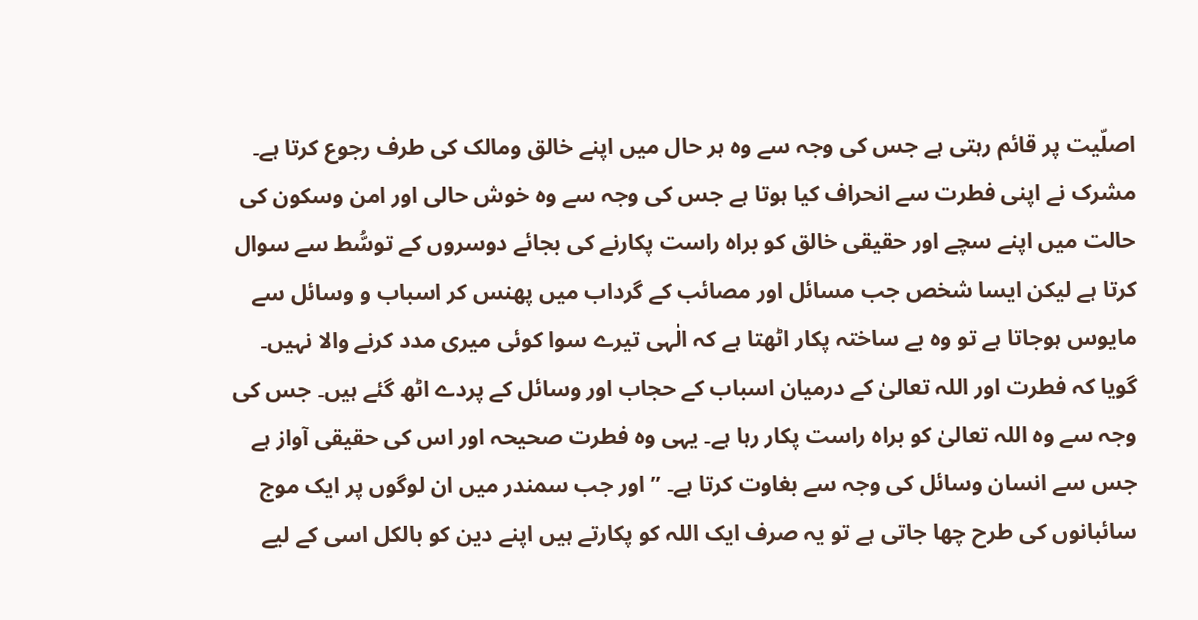اصلّیت پر قائم رہتی ہے جس کی وجہ سے وہ ہر حال میں اپنے خالق ومالک کی طرف رجوع کرتا ہے۔ مشرک نے اپنی فطرت سے انحراف کیا ہوتا ہے جس کی وجہ سے وہ خوش حالی اور امن وسکون کی حالت میں اپنے سچے اور حقیقی خالق کو براہ راست پکارنے کی بجائے دوسروں کے توسُّط سے سوال کرتا ہے لیکن ایسا شخص جب مسائل اور مصائب کے گرداب میں پھنس کر اسباب و وسائل سے مایوس ہوجاتا ہے تو وہ بے ساختہ پکار اٹھتا ہے کہ الٰہی تیرے سوا کوئی میری مدد کرنے والا نہیں۔ گویا کہ فطرت اور اللہ تعالیٰ کے درمیان اسباب کے حجاب اور وسائل کے پردے اٹھ گئے ہیں۔ جس کی وجہ سے وہ اللہ تعالیٰ کو براہ راست پکار رہا ہے۔ یہی وہ فطرت صحیحہ اور اس کی حقیقی آواز ہے جس سے انسان وسائل کی وجہ سے بغاوت کرتا ہے۔ ” اور جب سمندر میں ان لوگوں پر ایک موج سائبانوں کی طرح چھا جاتی ہے تو یہ صرف ایک اللہ کو پکارتے ہیں اپنے دین کو بالکل اسی کے لیے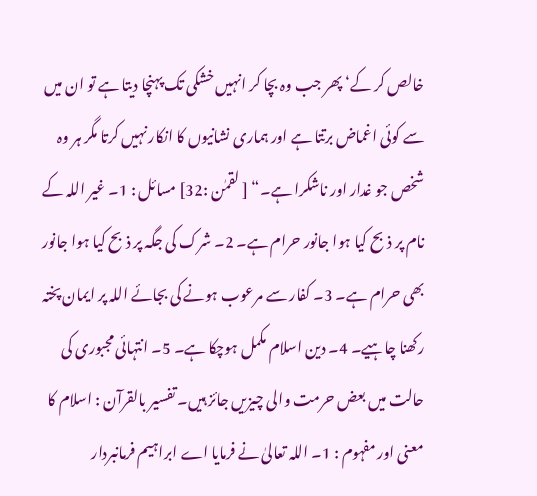خالص کر کے‘ پھر جب وہ بچا کر انہیں خشکی تک پہنچا دیتا ہے تو ان میں سے کوئی اغماض برتتا ہے اور ہماری نشانیوں کا انکار نہیں کرتا مگر ہر وہ شخص جو غدار اور ناشکرا ہے۔“ [ لقمٰن :32] مسائل : 1۔ غیر اللہ کے نام پر ذبح کیا ہوا جانور حرام ہے۔ 2۔ شرک کی جگہ پر ذبح کیا ہوا جانور بھی حرام ہے۔ 3۔ کفار سے مرعوب ہونے کی بجائے اللہ پر ایمان پختہ رکھنا چاہیے۔ 4۔ دین اسلام مکمل ہوچکا ہے۔ 5۔ انتہائی مجبوری کی حالت میں بعض حرمت والی چیزیں جائز ہیں۔ تفسیر بالقرآن : اسلام کا معنی اور مفہوم : 1۔ اللہ تعالیٰ نے فرمایا اے ابراہیم فرمانبردار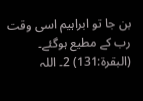بن جا تو ابراہیم اسی وقت رب کے مطیع ہوگئے۔ (البقرۃ:131) 2۔ اللہ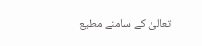تعالیٰ کے سامنے مطیع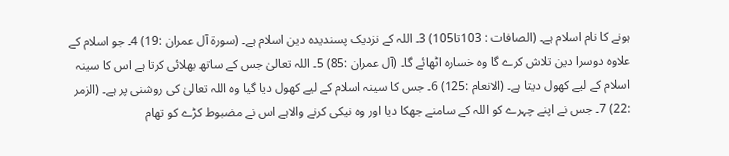ہونے کا نام اسلام ہے۔ (الصافات : 103تا105) 3۔ اللہ کے نزدیک پسندیدہ دین اسلام ہے۔ (سورۃ آل عمران :19) 4۔ جو اسلام کے علاوہ دوسرا دین تلاش کرے گا وہ خسارہ اٹھائے گا۔ (آل عمران :85) 5۔ اللہ تعالیٰ جس کے ساتھ بھلائی کرتا ہے اس کا سینہ اسلام کے لیے کھول دیتا ہے۔ (الانعام :125) 6۔ جس کا سینہ اسلام کے لیے کھول دیا گیا وہ اللہ تعالیٰ کی روشنی پر ہے۔ (الزمر :22) 7۔ جس نے اپنے چہرے کو اللہ کے سامنے جھکا دیا اور وہ نیکی کرنے والاہے اس نے مضبوط کڑے کو تھام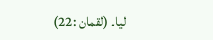لیا۔ (لقمان :22)